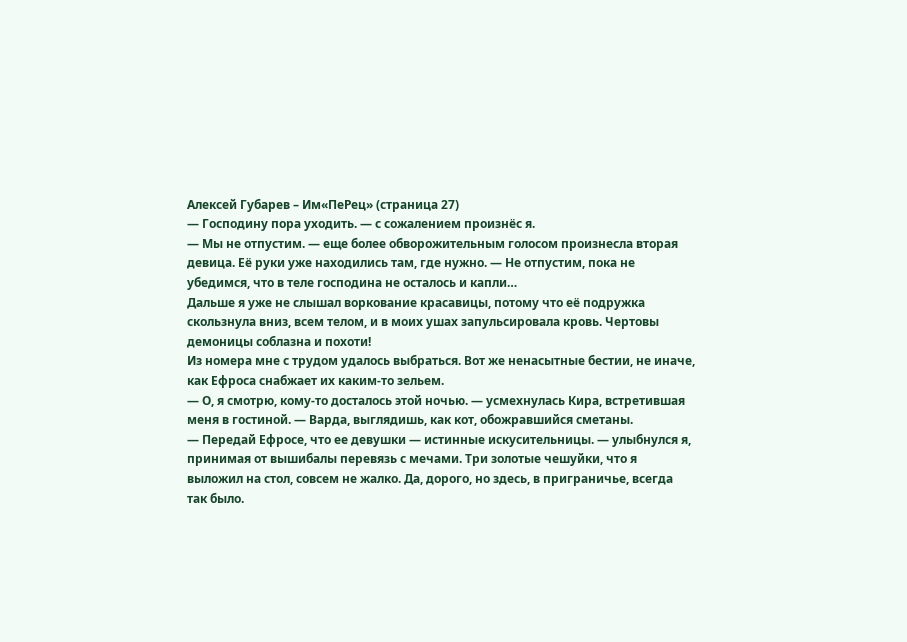Алексей Губарев – Им«ПеРец» (страница 27)
— Господину пора уходить. — с сожалением произнёс я.
— Мы не отпустим. — еще более обворожительным голосом произнесла вторая девица. Её руки уже находились там, где нужно. — Не отпустим, пока не убедимся, что в теле господина не осталось и капли…
Дальше я уже не слышал воркование красавицы, потому что её подружка скользнула вниз, всем телом, и в моих ушах запульсировала кровь. Чертовы демоницы соблазна и похоти!
Из номера мне с трудом удалось выбраться. Вот же ненасытные бестии, не иначе, как Ефроса снабжает их каким-то зельем.
— О, я смотрю, кому-то досталось этой ночью. — усмехнулась Кира, встретившая меня в гостиной. — Варда, выглядишь, как кот, обожравшийся сметаны.
— Передай Ефросе, что ее девушки — истинные искусительницы. — улыбнулся я, принимая от вышибалы перевязь с мечами. Три золотые чешуйки, что я выложил на стол, совсем не жалко. Да, дорого, но здесь, в приграничье, всегда так было.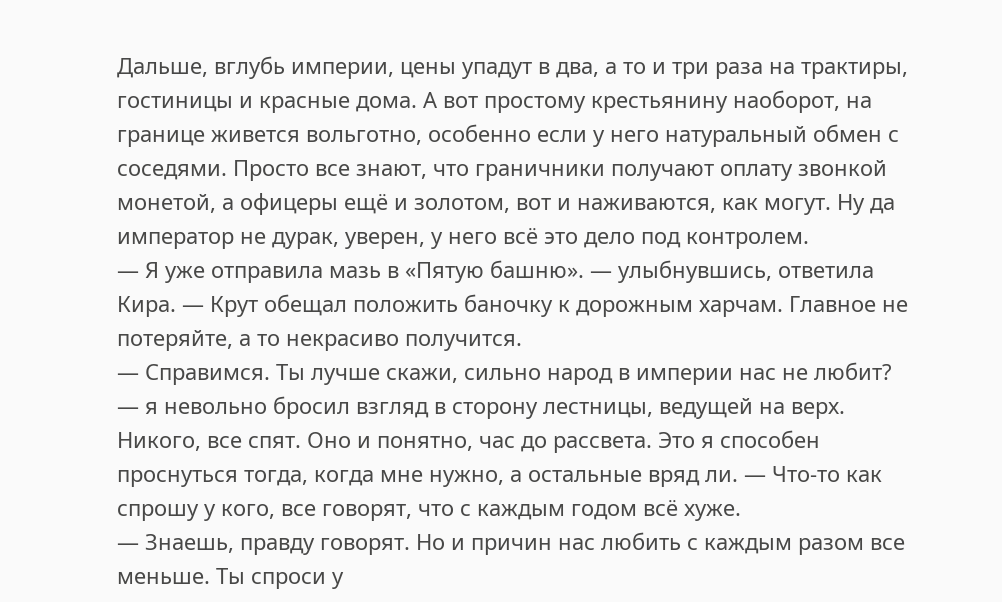Дальше, вглубь империи, цены упадут в два, а то и три раза на трактиры, гостиницы и красные дома. А вот простому крестьянину наоборот, на границе живется вольготно, особенно если у него натуральный обмен с соседями. Просто все знают, что граничники получают оплату звонкой монетой, а офицеры ещё и золотом, вот и наживаются, как могут. Ну да император не дурак, уверен, у него всё это дело под контролем.
— Я уже отправила мазь в «Пятую башню». — улыбнувшись, ответила Кира. — Крут обещал положить баночку к дорожным харчам. Главное не потеряйте, а то некрасиво получится.
— Справимся. Ты лучше скажи, сильно народ в империи нас не любит? — я невольно бросил взгляд в сторону лестницы, ведущей на верх. Никого, все спят. Оно и понятно, час до рассвета. Это я способен проснуться тогда, когда мне нужно, а остальные вряд ли. — Что-то как спрошу у кого, все говорят, что с каждым годом всё хуже.
— Знаешь, правду говорят. Но и причин нас любить с каждым разом все меньше. Ты спроси у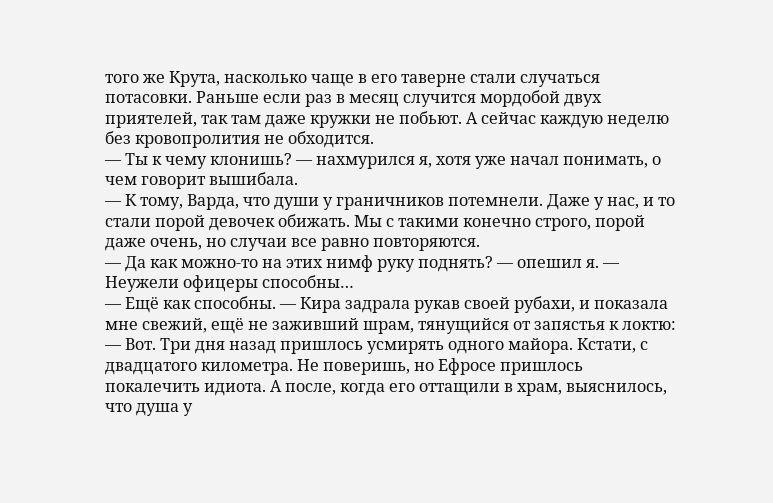того же Крута, насколько чаще в его таверне стали случаться потасовки. Раньше если раз в месяц случится мордобой двух приятелей, так там даже кружки не побьют. А сейчас каждую неделю без кровопролития не обходится.
— Ты к чему клонишь? — нахмурился я, хотя уже начал понимать, о чем говорит вышибала.
— К тому, Варда, что души у граничников потемнели. Даже у нас, и то стали порой девочек обижать. Мы с такими конечно строго, порой даже очень, но случаи все равно повторяются.
— Да как можно-то на этих нимф руку поднять? — опешил я. — Неужели офицеры способны…
— Ещё как способны. — Кира задрала рукав своей рубахи, и показала мне свежий, ещё не заживший шрам, тянущийся от запястья к локтю: — Вот. Три дня назад пришлось усмирять одного майора. Кстати, с двадцатого километра. Не поверишь, но Ефросе пришлось покалечить идиота. А после, когда его оттащили в храм, выяснилось, что душа у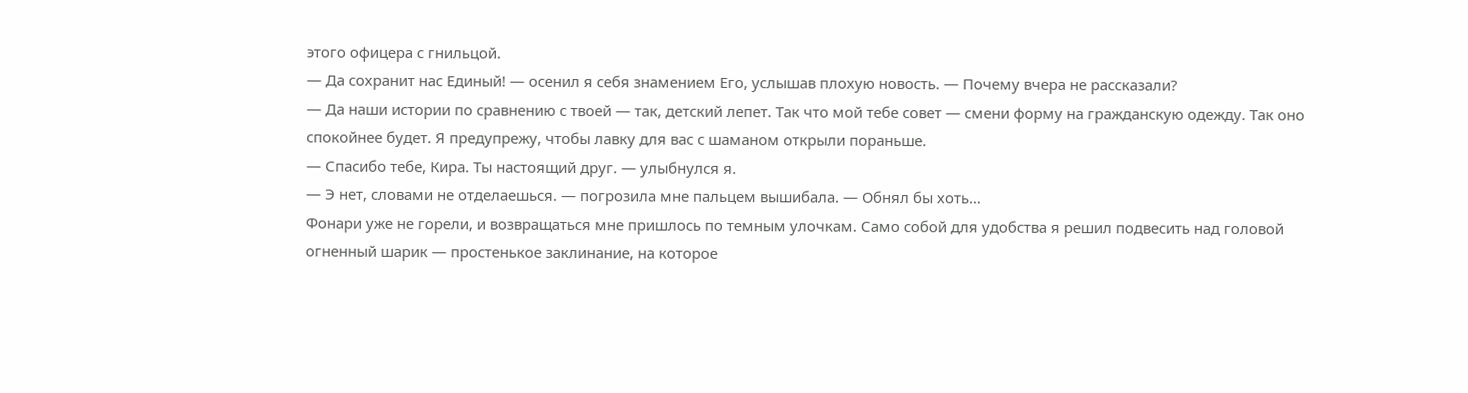этого офицера с гнильцой.
— Да сохранит нас Единый! — осенил я себя знамением Его, услышав плохую новость. — Почему вчера не рассказали?
— Да наши истории по сравнению с твоей — так, детский лепет. Так что мой тебе совет — смени форму на гражданскую одежду. Так оно спокойнее будет. Я предупрежу, чтобы лавку для вас с шаманом открыли пораньше.
— Спасибо тебе, Кира. Ты настоящий друг. — улыбнулся я.
— Э нет, словами не отделаешься. — погрозила мне пальцем вышибала. — Обнял бы хоть…
Фонари уже не горели, и возвращаться мне пришлось по темным улочкам. Само собой для удобства я решил подвесить над головой огненный шарик — простенькое заклинание, на которое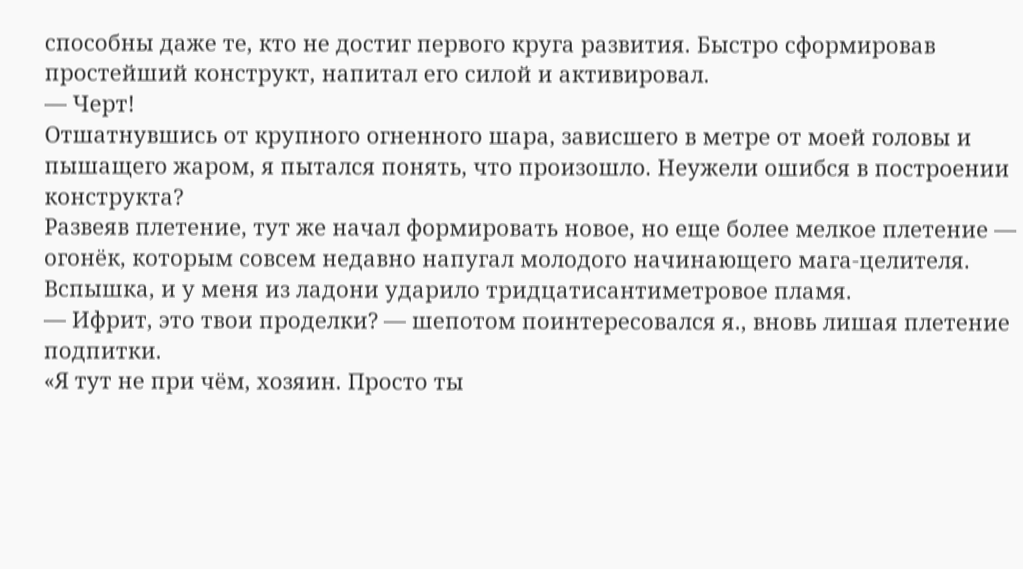способны даже те, кто не достиг первого круга развития. Быстро сформировав простейший конструкт, напитал его силой и активировал.
— Черт!
Отшатнувшись от крупного огненного шара, зависшего в метре от моей головы и пышащего жаром, я пытался понять, что произошло. Неужели ошибся в построении конструкта?
Развеяв плетение, тут же начал формировать новое, но еще более мелкое плетение — огонёк, которым совсем недавно напугал молодого начинающего мага-целителя.
Вспышка, и у меня из ладони ударило тридцатисантиметровое пламя.
— Ифрит, это твои проделки? — шепотом поинтересовался я., вновь лишая плетение подпитки.
«Я тут не при чём, хозяин. Просто ты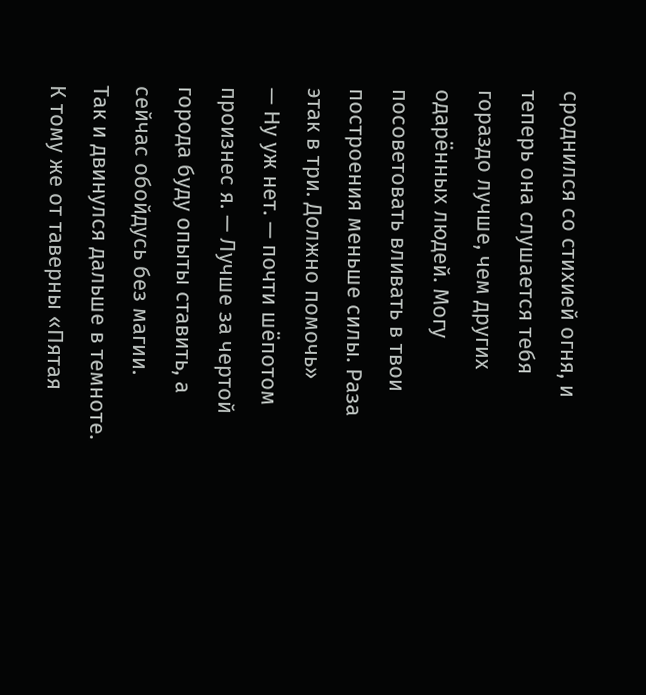сроднился со стихией огня, и теперь она слушается тебя гораздо лучше, чем других одарённых людей. Могу посоветовать вливать в твои построения меньше силы. Раза этак в три. Должно помочь»
— Ну уж нет. — почти шёпотом произнес я. — Лучше за чертой города буду опыты ставить, а сейчас обойдусь без магии.
Так и двинулся дальше в темноте. К тому же от таверны «Пятая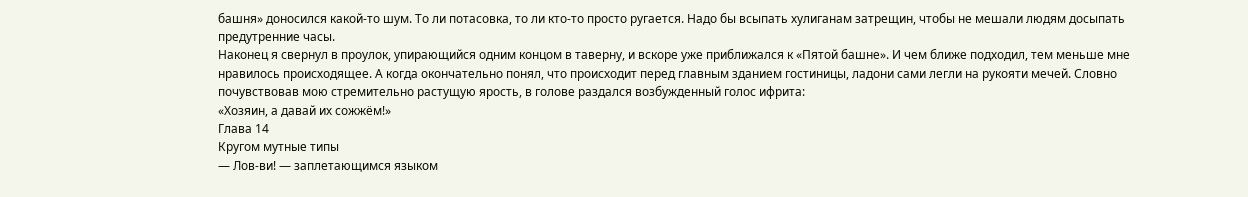башня» доносился какой-то шум. То ли потасовка, то ли кто-то просто ругается. Надо бы всыпать хулиганам затрещин, чтобы не мешали людям досыпать предутренние часы.
Наконец я свернул в проулок, упирающийся одним концом в таверну, и вскоре уже приближался к «Пятой башне». И чем ближе подходил, тем меньше мне нравилось происходящее. А когда окончательно понял, что происходит перед главным зданием гостиницы, ладони сами легли на рукояти мечей. Словно почувствовав мою стремительно растущую ярость, в голове раздался возбужденный голос ифрита:
«Хозяин, а давай их сожжём!»
Глава 14
Кругом мутные типы
— Лов-ви! — заплетающимся языком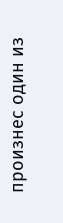произнес один из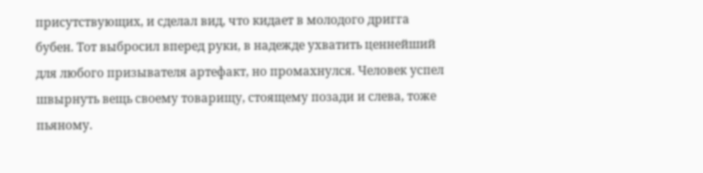присутствующих, и сделал вид, что кидает в молодого дригга бубен. Тот выбросил вперед руки, в надежде ухватить ценнейший для любого призывателя артефакт, но промахнулся. Человек успел швырнуть вещь своему товарищу, стоящему позади и слева, тоже пьяному.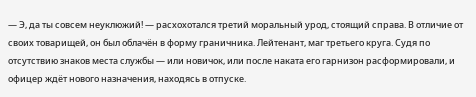— Э, да ты совсем неуклюжий! — расхохотался третий моральный урод, стоящий справа. В отличие от своих товарищей, он был облачён в форму граничника. Лейтенант, маг третьего круга. Судя по отсутствию знаков места службы — или новичок, или после наката его гарнизон расформировали, и офицер ждёт нового назначения, находясь в отпуске.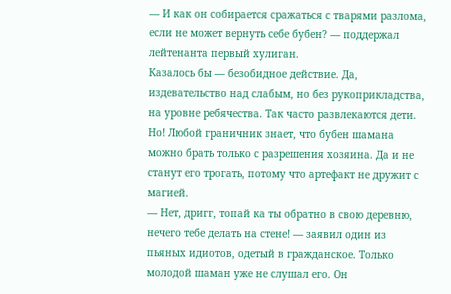— И как он собирается сражаться с тварями разлома, если не может вернуть себе бубен? — поддержал лейтенанта первый хулиган.
Казалось бы — безобидное действие. Да, издевательство над слабым, но без рукоприкладства, на уровне ребячества. Так часто развлекаются дети. Но! Любой граничник знает, что бубен шамана можно брать только с разрешения хозяина. Да и не станут его трогать, потому что артефакт не дружит с магией.
— Нет, дригг, топай ка ты обратно в свою деревню, нечего тебе делать на стене! — заявил один из пьяных идиотов, одетый в гражданское. Только молодой шаман уже не слушал его. Он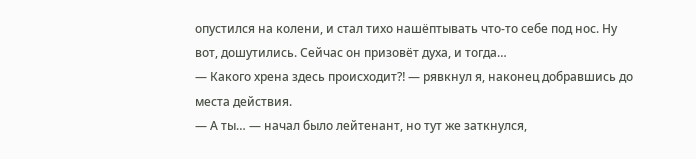опустился на колени, и стал тихо нашёптывать что-то себе под нос. Ну вот, дошутились. Сейчас он призовёт духа, и тогда…
— Какого хрена здесь происходит⁈ — рявкнул я, наконец добравшись до места действия.
— А ты… — начал было лейтенант, но тут же заткнулся,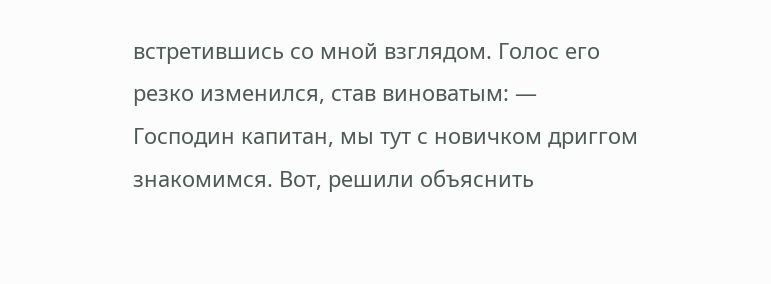встретившись со мной взглядом. Голос его резко изменился, став виноватым: — Господин капитан, мы тут с новичком дриггом знакомимся. Вот, решили объяснить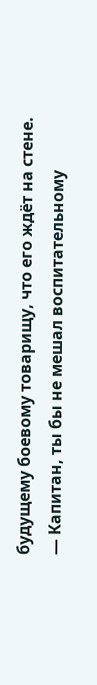будущему боевому товарищу, что его ждёт на стене.
— Капитан, ты бы не мешал воспитательному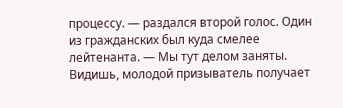процессу. — раздался второй голос. Один из гражданских был куда смелее лейтенанта. — Мы тут делом заняты. Видишь, молодой призыватель получает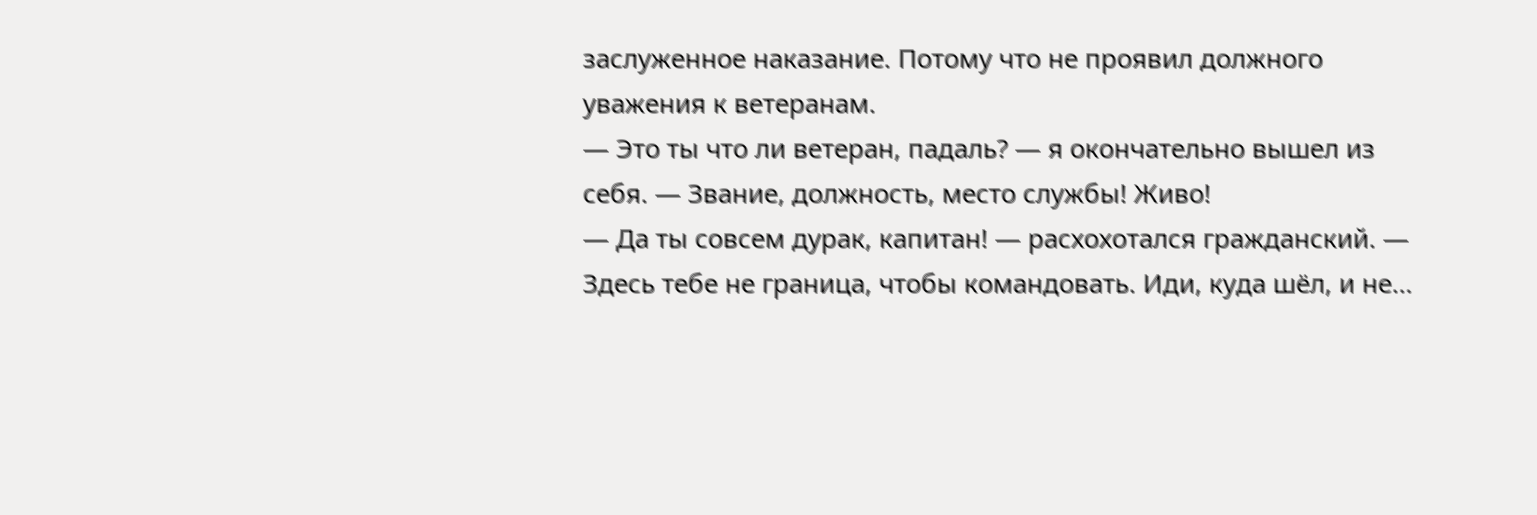заслуженное наказание. Потому что не проявил должного уважения к ветеранам.
— Это ты что ли ветеран, падаль? — я окончательно вышел из себя. — Звание, должность, место службы! Живо!
— Да ты совсем дурак, капитан! — расхохотался гражданский. — Здесь тебе не граница, чтобы командовать. Иди, куда шёл, и не…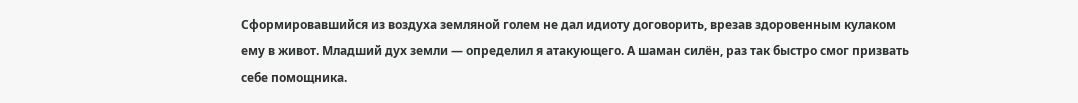Сформировавшийся из воздуха земляной голем не дал идиоту договорить, врезав здоровенным кулаком ему в живот. Младший дух земли — определил я атакующего. А шаман силён, раз так быстро смог призвать себе помощника.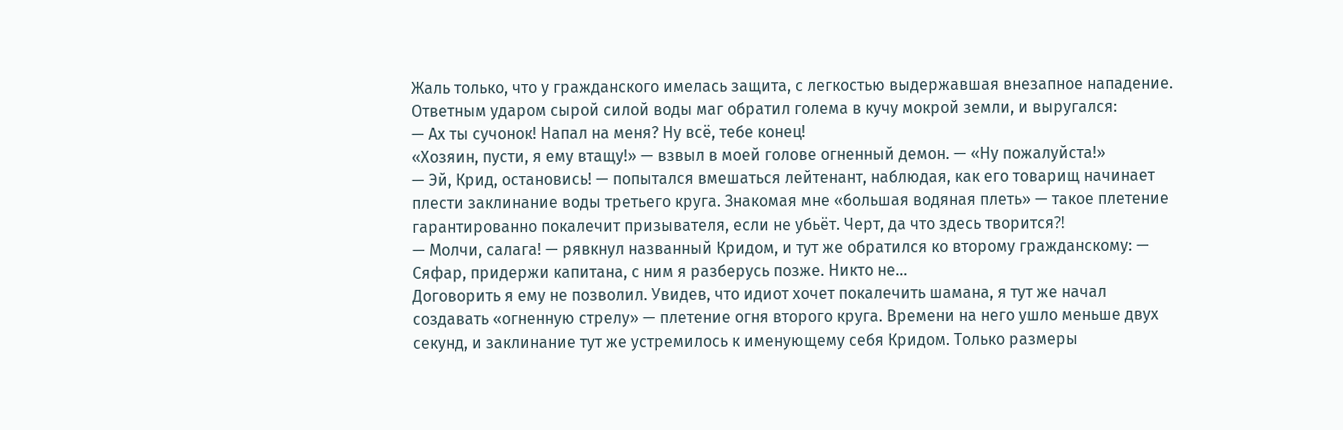Жаль только, что у гражданского имелась защита, с легкостью выдержавшая внезапное нападение. Ответным ударом сырой силой воды маг обратил голема в кучу мокрой земли, и выругался:
— Ах ты сучонок! Напал на меня? Ну всё, тебе конец!
«Хозяин, пусти, я ему втащу!» — взвыл в моей голове огненный демон. — «Ну пожалуйста!»
— Эй, Крид, остановись! — попытался вмешаться лейтенант, наблюдая, как его товарищ начинает плести заклинание воды третьего круга. Знакомая мне «большая водяная плеть» — такое плетение гарантированно покалечит призывателя, если не убьёт. Черт, да что здесь творится⁈
— Молчи, салага! — рявкнул названный Кридом, и тут же обратился ко второму гражданскому: — Сяфар, придержи капитана, с ним я разберусь позже. Никто не…
Договорить я ему не позволил. Увидев, что идиот хочет покалечить шамана, я тут же начал создавать «огненную стрелу» — плетение огня второго круга. Времени на него ушло меньше двух секунд, и заклинание тут же устремилось к именующему себя Кридом. Только размеры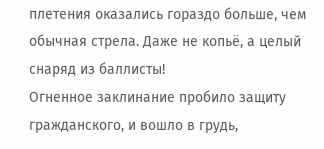плетения оказались гораздо больше, чем обычная стрела. Даже не копьё, а целый снаряд из баллисты!
Огненное заклинание пробило защиту гражданского, и вошло в грудь,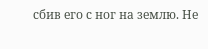сбив его с ног на землю. Не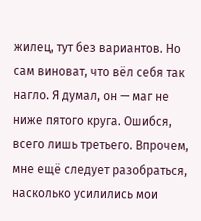жилец, тут без вариантов. Но сам виноват, что вёл себя так нагло. Я думал, он — маг не ниже пятого круга. Ошибся, всего лишь третьего. Впрочем, мне ещё следует разобраться, насколько усилились мои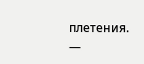плетения.
—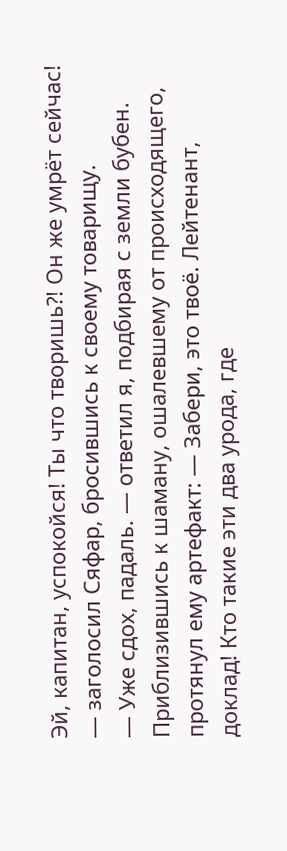Эй, капитан, успокойся! Ты что творишь⁈ Он же умрёт сейчас! — заголосил Сяфар, бросившись к своему товарищу.
— Уже сдох, падаль. — ответил я, подбирая с земли бубен. Приблизившись к шаману, ошалевшему от происходящего, протянул ему артефакт: — Забери, это твоё. Лейтенант, доклад! Кто такие эти два урода, где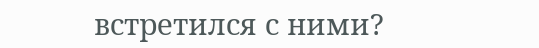встретился с ними?